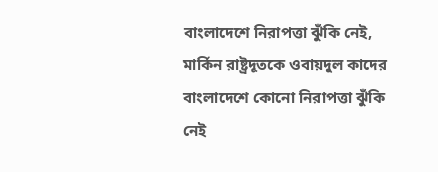বাংলাদেশে নিরাপত্তা ঝুঁকি নেই, মার্কিন রাষ্ট্রদূতকে ওবায়দুল কাদের
বাংলাদেশে কোনো নিরাপত্তা ঝুঁকি নেই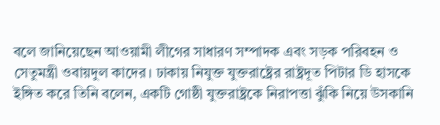বলে জানিয়েছেন আওয়ামী লীগের সাধারণ সম্পাদক এবং সড়ক পরিবহন ও সেতুমন্ত্রী ওবায়দুল কাদের। ঢাকায় নিযুক্ত যুক্তরাষ্ট্রের রাষ্ট্রদূত পিটার ডি হাসকে ইঙ্গিত করে তিনি বলেন, একটি গোষ্ঠী যুক্তরাষ্ট্রকে নিরাপত্তা ঝুঁকি নিয়ে উসকানি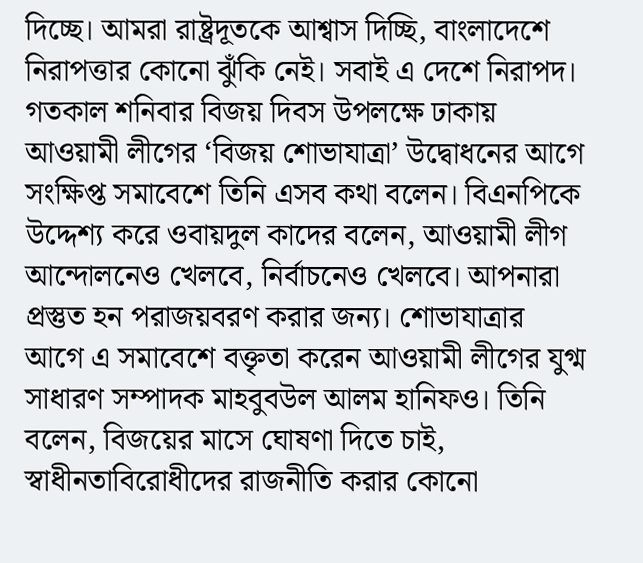দিচ্ছে। আমরা রাষ্ট্রদূতকে আশ্বাস দিচ্ছি, বাংলাদেশে নিরাপত্তার কোনো ঝুঁকি নেই। সবাই এ দেশে নিরাপদ। গতকাল শনিবার বিজয় দিবস উপলক্ষে ঢাকায় আওয়ামী লীগের ‘বিজয় শোভাযাত্রা’ উদ্বোধনের আগে সংক্ষিপ্ত সমাবেশে তিনি এসব কথা বলেন। বিএনপিকে উদ্দেশ্য করে ওবায়দুল কাদের বলেন, আওয়ামী লীগ আন্দোলনেও খেলবে, নির্বাচনেও খেলবে। আপনারা প্রস্তুত হন পরাজয়বরণ করার জন্য। শোভাযাত্রার আগে এ সমাবেশে বক্তৃতা করেন আওয়ামী লীগের যুগ্ম সাধারণ সম্পাদক মাহবুবউল আলম হানিফও। তিনি বলেন, বিজয়ের মাসে ঘোষণা দিতে চাই, স্বাধীনতাবিরোধীদের রাজনীতি করার কোনো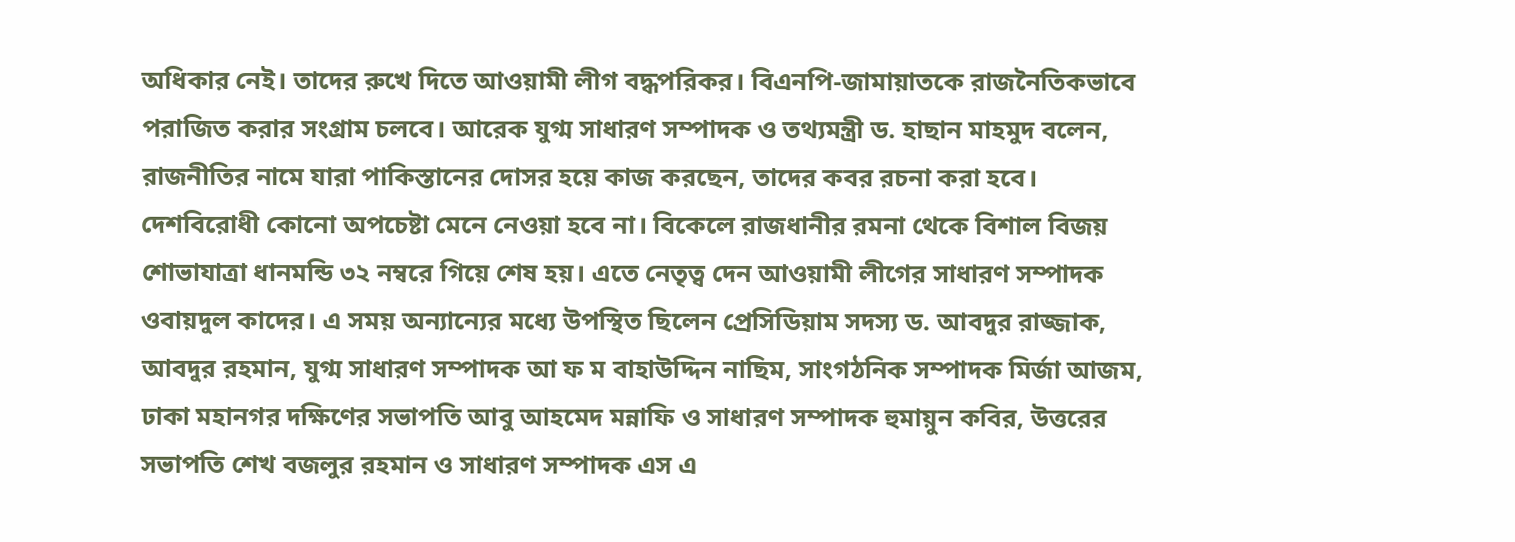অধিকার নেই। তাদের রুখে দিতে আওয়ামী লীগ বদ্ধপরিকর। বিএনপি-জামায়াতকে রাজনৈতিকভাবে পরাজিত করার সংগ্রাম চলবে। আরেক যুগ্ম সাধারণ সম্পাদক ও তথ্যমন্ত্রী ড. হাছান মাহমুদ বলেন, রাজনীতির নামে যারা পাকিস্তানের দোসর হয়ে কাজ করছেন, তাদের কবর রচনা করা হবে। দেশবিরোধী কোনো অপচেষ্টা মেনে নেওয়া হবে না। বিকেলে রাজধানীর রমনা থেকে বিশাল বিজয় শোভাযাত্রা ধানমন্ডি ৩২ নম্বরে গিয়ে শেষ হয়। এতে নেতৃত্ব দেন আওয়ামী লীগের সাধারণ সম্পাদক ওবায়দুল কাদের। এ সময় অন্যান্যের মধ্যে উপস্থিত ছিলেন প্রেসিডিয়াম সদস্য ড. আবদুর রাজ্জাক, আবদুর রহমান, যুগ্ম সাধারণ সম্পাদক আ ফ ম বাহাউদ্দিন নাছিম, সাংগঠনিক সম্পাদক মির্জা আজম, ঢাকা মহানগর দক্ষিণের সভাপতি আবু আহমেদ মন্নাফি ও সাধারণ সম্পাদক হুমায়ুন কবির, উত্তরের সভাপতি শেখ বজলুর রহমান ও সাধারণ সম্পাদক এস এ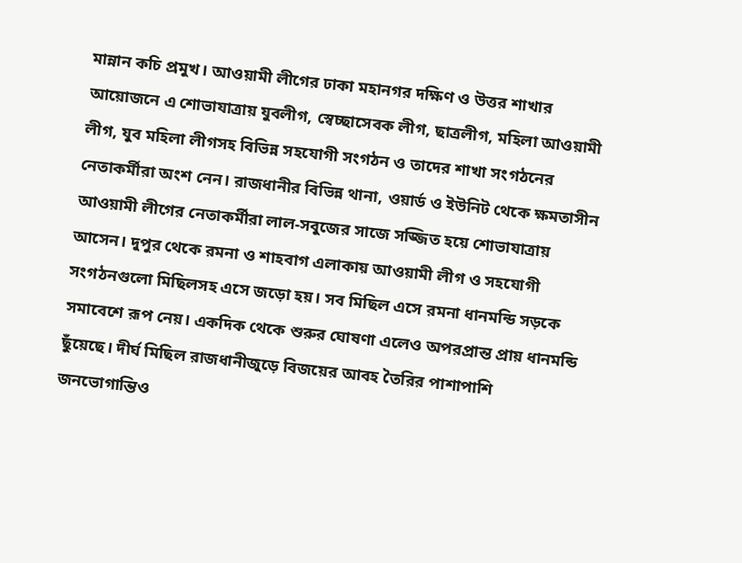মান্নান কচি প্রমুখ। আওয়ামী লীগের ঢাকা মহানগর দক্ষিণ ও উত্তর শাখার আয়োজনে এ শোভাযাত্রায় যুবলীগ, স্বেচ্ছাসেবক লীগ, ছাত্রলীগ, মহিলা আওয়ামী লীগ, যুব মহিলা লীগসহ বিভিন্ন সহযোগী সংগঠন ও তাদের শাখা সংগঠনের নেতাকর্মীরা অংশ নেন। রাজধানীর বিভিন্ন থানা, ওয়ার্ড ও ইউনিট থেকে ক্ষমতাসীন আওয়ামী লীগের নেতাকর্মীরা লাল-সবুজের সাজে সজ্জিত হয়ে শোভাযাত্রায় আসেন। দুপুর থেকে রমনা ও শাহবাগ এলাকায় আওয়ামী লীগ ও সহযোগী সংগঠনগুলো মিছিলসহ এসে জড়ো হয়। সব মিছিল এসে রমনা ধানমন্ডি সড়কে সমাবেশে রূপ নেয়। একদিক থেকে শুরুর ঘোষণা এলেও অপরপ্রান্ত প্রায় ধানমন্ডি ছুঁয়েছে। দীর্ঘ মিছিল রাজধানীজুড়ে বিজয়ের আবহ তৈরির পাশাপাশি জনভোগান্তিও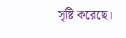সৃষ্টি করেছে।